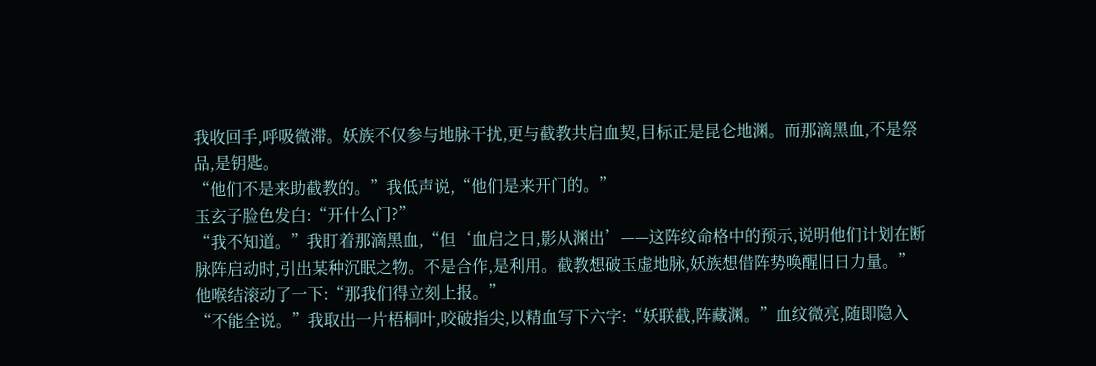我收回手,呼吸微滞。妖族不仅参与地脉干扰,更与截教共启血契,目标正是昆仑地渊。而那滴黑血,不是祭品,是钥匙。
“他们不是来助截教的。”我低声说,“他们是来开门的。”
玉玄子脸色发白:“开什么门?”
“我不知道。”我盯着那滴黑血,“但‘血启之日,影从渊出’——这阵纹命格中的预示,说明他们计划在断脉阵启动时,引出某种沉眠之物。不是合作,是利用。截教想破玉虚地脉,妖族想借阵势唤醒旧日力量。”
他喉结滚动了一下:“那我们得立刻上报。”
“不能全说。”我取出一片梧桐叶,咬破指尖,以精血写下六字:“妖联截,阵藏渊。”血纹微亮,随即隐入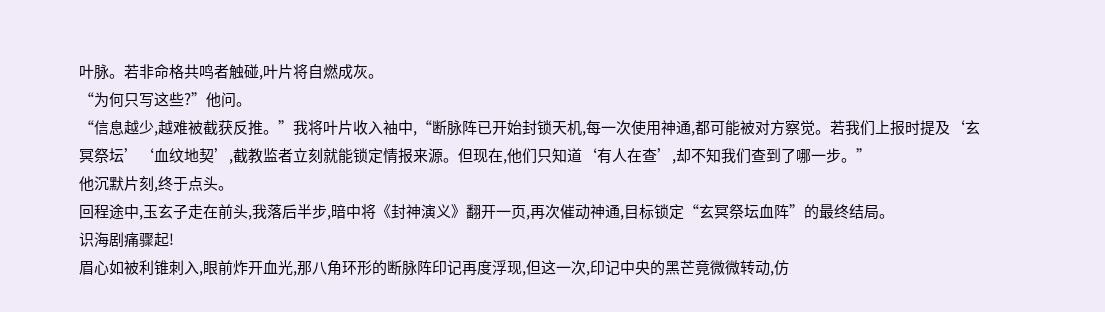叶脉。若非命格共鸣者触碰,叶片将自燃成灰。
“为何只写这些?”他问。
“信息越少,越难被截获反推。”我将叶片收入袖中,“断脉阵已开始封锁天机,每一次使用神通,都可能被对方察觉。若我们上报时提及‘玄冥祭坛’‘血纹地契’,截教监者立刻就能锁定情报来源。但现在,他们只知道‘有人在查’,却不知我们查到了哪一步。”
他沉默片刻,终于点头。
回程途中,玉玄子走在前头,我落后半步,暗中将《封神演义》翻开一页,再次催动神通,目标锁定“玄冥祭坛血阵”的最终结局。
识海剧痛骤起!
眉心如被利锥刺入,眼前炸开血光,那八角环形的断脉阵印记再度浮现,但这一次,印记中央的黑芒竟微微转动,仿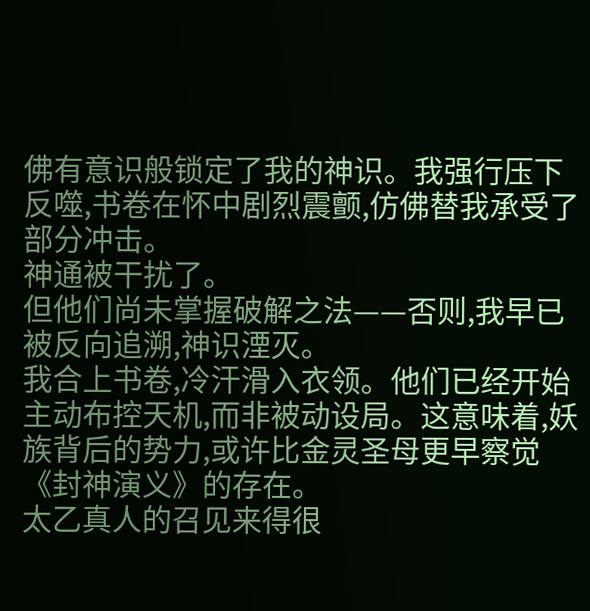佛有意识般锁定了我的神识。我强行压下反噬,书卷在怀中剧烈震颤,仿佛替我承受了部分冲击。
神通被干扰了。
但他们尚未掌握破解之法——否则,我早已被反向追溯,神识湮灭。
我合上书卷,冷汗滑入衣领。他们已经开始主动布控天机,而非被动设局。这意味着,妖族背后的势力,或许比金灵圣母更早察觉《封神演义》的存在。
太乙真人的召见来得很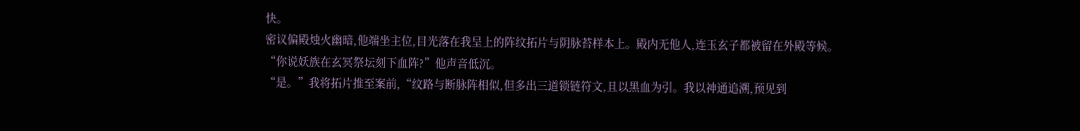快。
密议偏殿烛火幽暗,他端坐主位,目光落在我呈上的阵纹拓片与阴脉苔样本上。殿内无他人,连玉玄子都被留在外殿等候。
“你说妖族在玄冥祭坛刻下血阵?”他声音低沉。
“是。”我将拓片推至案前,“纹路与断脉阵相似,但多出三道锁链符文,且以黑血为引。我以神通追溯,预见到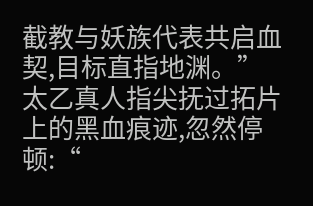截教与妖族代表共启血契,目标直指地渊。”
太乙真人指尖抚过拓片上的黑血痕迹,忽然停顿:“